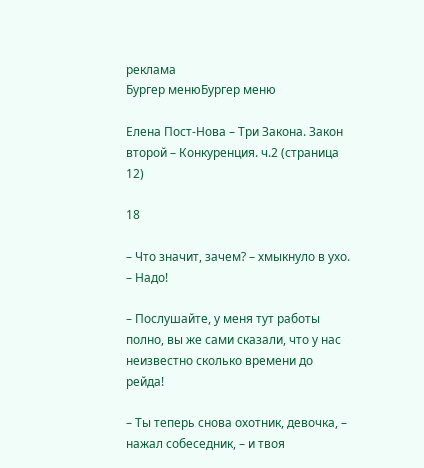реклама
Бургер менюБургер меню

Елена Пост-Нова – Три Закона. Закон второй – Конкуренция. ч.2 (страница 12)

18

– Что значит, зачем? – хмыкнуло в ухо. – Надо!

– Послушайте, у меня тут работы полно, вы же сами сказали, что у нас неизвестно сколько времени до рейда!

– Ты теперь снова охотник, девочка, – нажал собеседник, – и твоя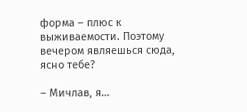форма – плюс к выживаемости. Поэтому вечером являешься сюда, ясно тебе?

– Мичлав, я…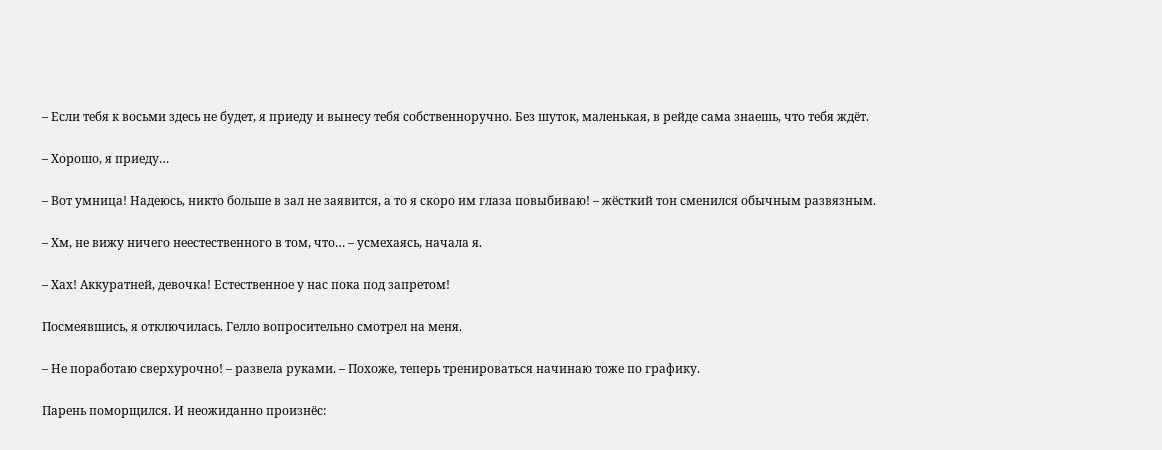– Если тебя к восьми здесь не будет, я приеду и вынесу тебя собственноручно. Без шуток, маленькая, в рейде сама знаешь, что тебя ждёт.

– Хорошо, я приеду…

– Вот умница! Надеюсь, никто больше в зал не заявится, а то я скоро им глаза повыбиваю! – жёсткий тон сменился обычным развязным.

– Хм, не вижу ничего неестественного в том, что… – усмехаясь, начала я.

– Хах! Аккуратней, девочка! Естественное у нас пока под запретом!

Посмеявшись, я отключилась. Гелло вопросительно смотрел на меня.

– Не поработаю сверхурочно! – развела руками. – Похоже, теперь тренироваться начинаю тоже по графику.

Парень поморщился. И неожиданно произнёс: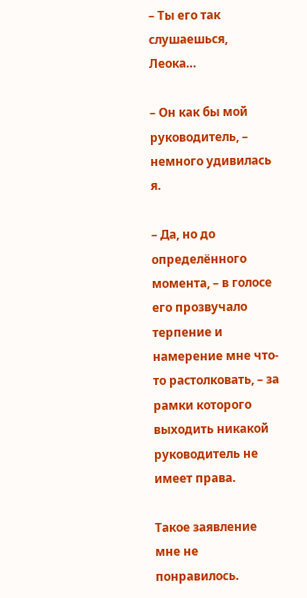– Ты его так слушаешься, Леока…

– Он как бы мой руководитель, – немного удивилась я.

– Да, но до определённого момента, – в голосе его прозвучало терпение и намерение мне что-то растолковать, – за рамки которого выходить никакой руководитель не имеет права.

Такое заявление мне не понравилось.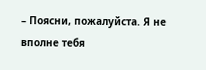– Поясни, пожалуйста. Я не вполне тебя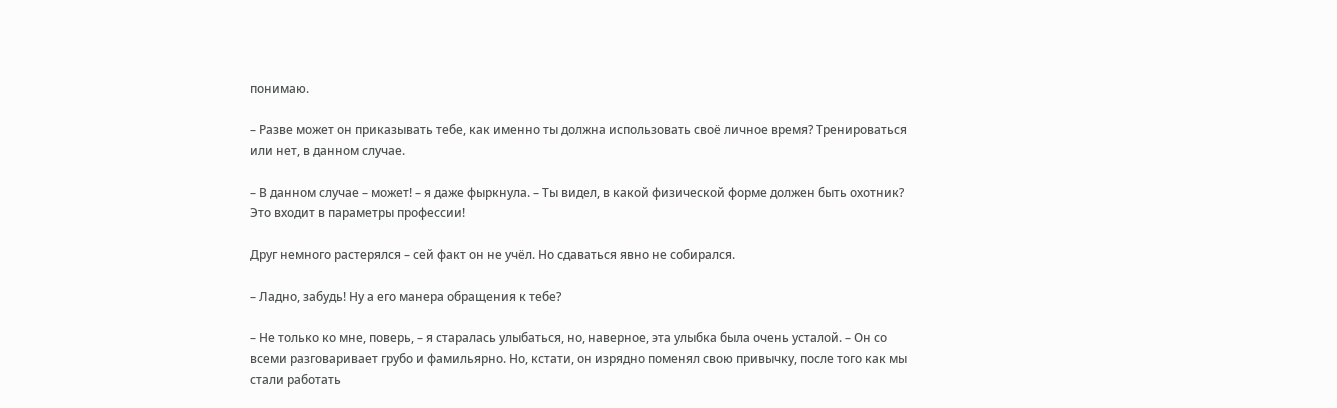понимаю.

– Разве может он приказывать тебе, как именно ты должна использовать своё личное время? Тренироваться или нет, в данном случае.

– В данном случае – может! – я даже фыркнула. – Ты видел, в какой физической форме должен быть охотник? Это входит в параметры профессии!

Друг немного растерялся – сей факт он не учёл. Но сдаваться явно не собирался.

– Ладно, забудь! Ну а его манера обращения к тебе?

– Не только ко мне, поверь, – я старалась улыбаться, но, наверное, эта улыбка была очень усталой. – Он со всеми разговаривает грубо и фамильярно. Но, кстати, он изрядно поменял свою привычку, после того как мы стали работать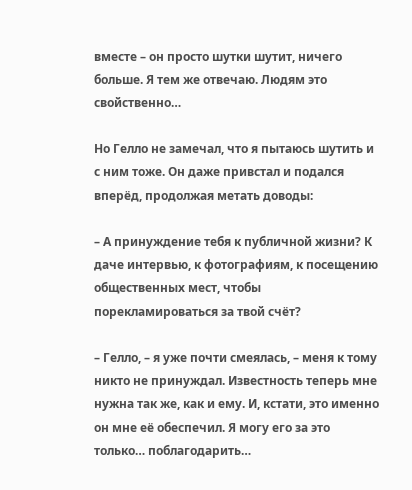вместе – он просто шутки шутит, ничего больше. Я тем же отвечаю. Людям это свойственно…

Но Гелло не замечал, что я пытаюсь шутить и с ним тоже. Он даже привстал и подался вперёд, продолжая метать доводы:

– А принуждение тебя к публичной жизни? К даче интервью, к фотографиям, к посещению общественных мест, чтобы порекламироваться за твой счёт?

– Гелло, – я уже почти смеялась, – меня к тому никто не принуждал. Известность теперь мне нужна так же, как и ему. И, кстати, это именно он мне её обеспечил. Я могу его за это только… поблагодарить…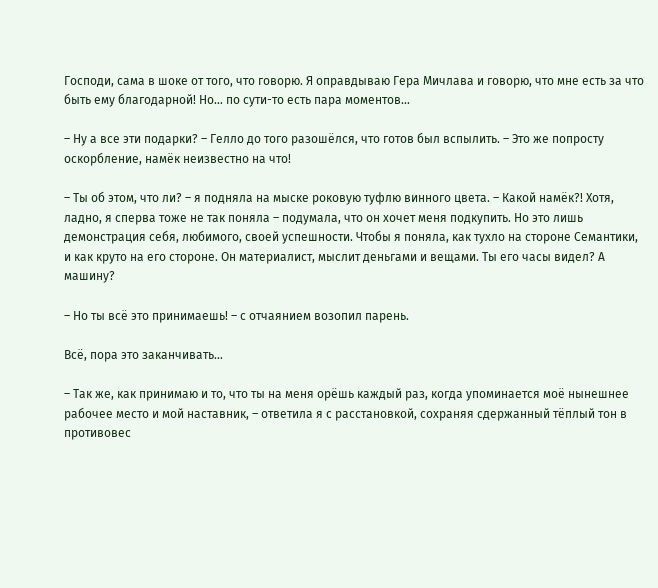Господи, сама в шоке от того, что говорю. Я оправдываю Гера Мичлава и говорю, что мне есть за что быть ему благодарной! Но… по сути-то есть пара моментов…

– Ну а все эти подарки? – Гелло до того разошёлся, что готов был вспылить. – Это же попросту оскорбление, намёк неизвестно на что!

– Ты об этом, что ли? – я подняла на мыске роковую туфлю винного цвета. – Какой намёк?! Хотя, ладно, я сперва тоже не так поняла – подумала, что он хочет меня подкупить. Но это лишь демонстрация себя, любимого, своей успешности. Чтобы я поняла, как тухло на стороне Семантики, и как круто на его стороне. Он материалист, мыслит деньгами и вещами. Ты его часы видел? А машину?

– Но ты всё это принимаешь! – с отчаянием возопил парень.

Всё, пора это заканчивать…

– Так же, как принимаю и то, что ты на меня орёшь каждый раз, когда упоминается моё нынешнее рабочее место и мой наставник, – ответила я с расстановкой, сохраняя сдержанный тёплый тон в противовес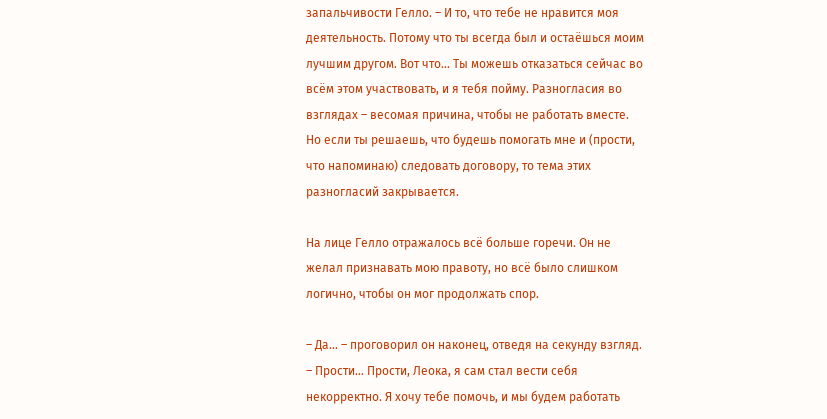запальчивости Гелло. – И то, что тебе не нравится моя деятельность. Потому что ты всегда был и остаёшься моим лучшим другом. Вот что… Ты можешь отказаться сейчас во всём этом участвовать, и я тебя пойму. Разногласия во взглядах – весомая причина, чтобы не работать вместе. Но если ты решаешь, что будешь помогать мне и (прости, что напоминаю) следовать договору, то тема этих разногласий закрывается.

На лице Гелло отражалось всё больше горечи. Он не желал признавать мою правоту, но всё было слишком логично, чтобы он мог продолжать спор.

– Да… – проговорил он наконец, отведя на секунду взгляд. – Прости… Прости, Леока, я сам стал вести себя некорректно. Я хочу тебе помочь, и мы будем работать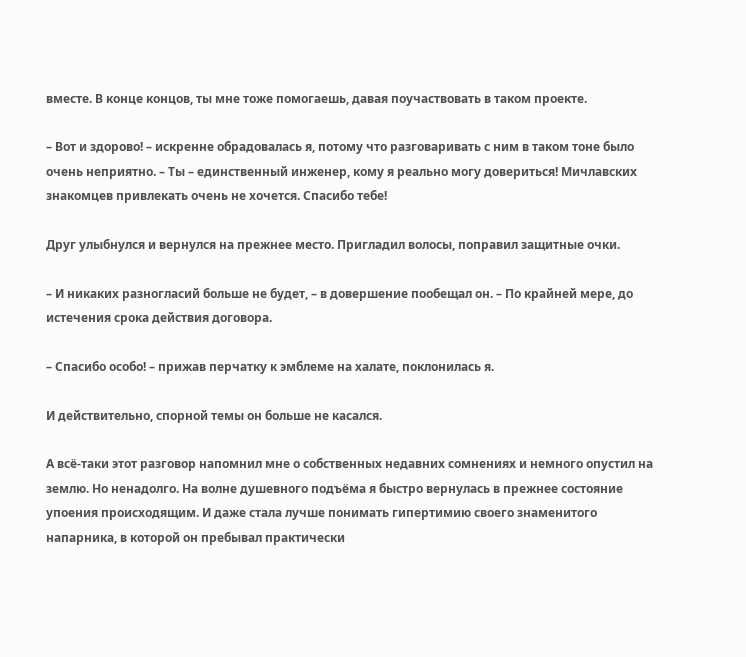вместе. В конце концов, ты мне тоже помогаешь, давая поучаствовать в таком проекте.

– Вот и здорово! – искренне обрадовалась я, потому что разговаривать с ним в таком тоне было очень неприятно. – Ты – единственный инженер, кому я реально могу довериться! Мичлавских знакомцев привлекать очень не хочется. Спасибо тебе!

Друг улыбнулся и вернулся на прежнее место. Пригладил волосы, поправил защитные очки.

– И никаких разногласий больше не будет, – в довершение пообещал он. – По крайней мере, до истечения срока действия договора.

– Спасибо особо! – прижав перчатку к эмблеме на халате, поклонилась я.

И действительно, спорной темы он больше не касался.

А всё-таки этот разговор напомнил мне о собственных недавних сомнениях и немного опустил на землю. Но ненадолго. На волне душевного подъёма я быстро вернулась в прежнее состояние упоения происходящим. И даже стала лучше понимать гипертимию своего знаменитого напарника, в которой он пребывал практически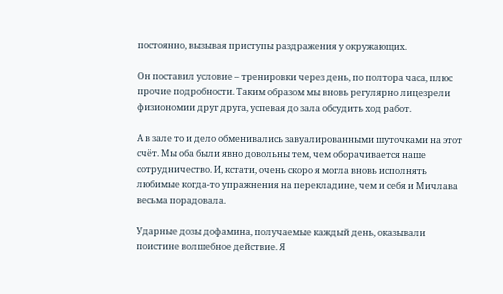постоянно, вызывая приступы раздражения у окружающих.

Он поставил условие – тренировки через день, по полтора часа, плюс прочие подробности. Таким образом мы вновь регулярно лицезрели физиономии друг друга, успевая до зала обсудить ход работ.

А в зале то и дело обменивались завуалированными шуточками на этот счёт. Мы оба были явно довольны тем, чем оборачивается наше сотрудничество. И, кстати, очень скоро я могла вновь исполнять любимые когда-то упражнения на перекладине, чем и себя и Мичлава весьма порадовала.

Ударные дозы дофамина, получаемые каждый день, оказывали поистине волшебное действие. Я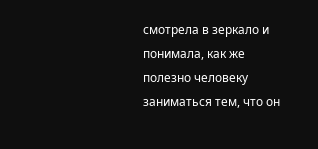смотрела в зеркало и понимала, как же полезно человеку заниматься тем, что он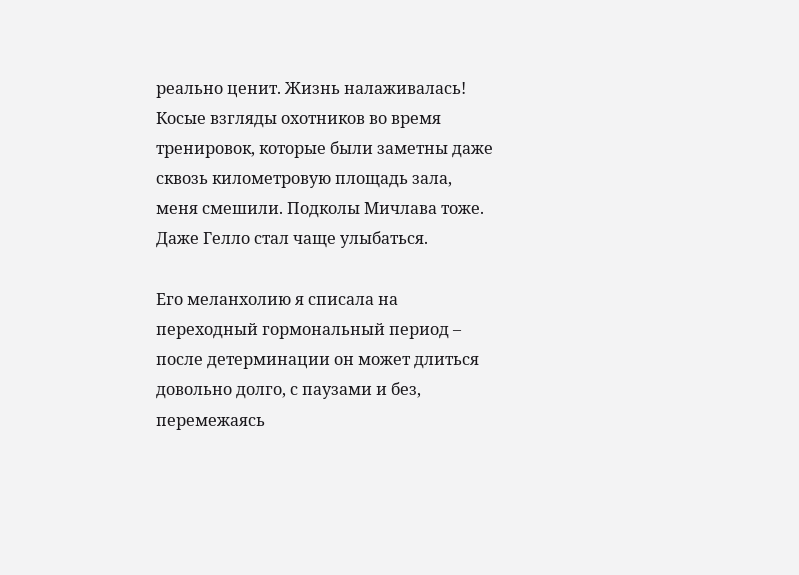реально ценит. Жизнь налаживалась! Косые взгляды охотников во время тренировок, которые были заметны даже сквозь километровую площадь зала, меня смешили. Подколы Мичлава тоже. Даже Гелло стал чаще улыбаться.

Его меланхолию я списала на переходный гормональный период – после детерминации он может длиться довольно долго, с паузами и без, перемежаясь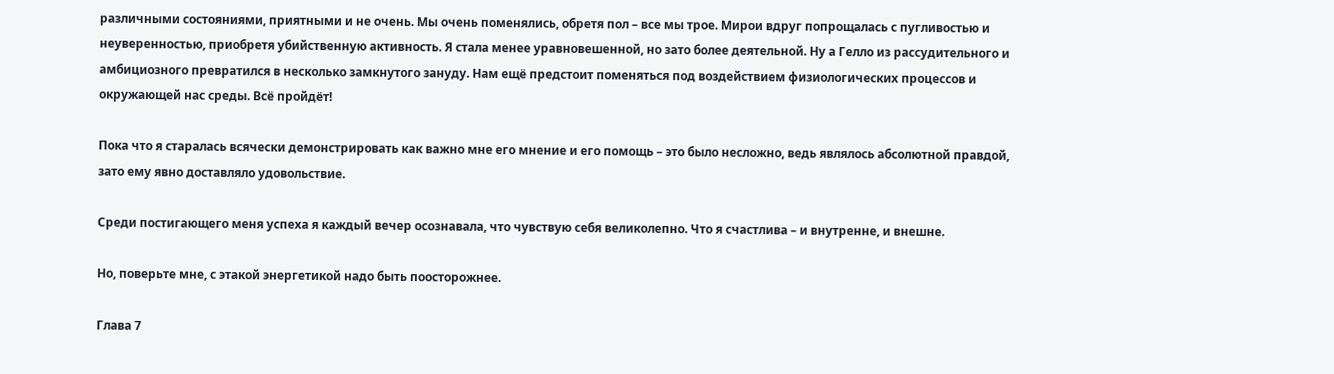различными состояниями, приятными и не очень. Мы очень поменялись, обретя пол – все мы трое. Мирои вдруг попрощалась с пугливостью и неуверенностью, приобретя убийственную активность. Я стала менее уравновешенной, но зато более деятельной. Ну а Гелло из рассудительного и амбициозного превратился в несколько замкнутого зануду. Нам ещё предстоит поменяться под воздействием физиологических процессов и окружающей нас среды. Всё пройдёт!

Пока что я старалась всячески демонстрировать как важно мне его мнение и его помощь – это было несложно, ведь являлось абсолютной правдой, зато ему явно доставляло удовольствие.

Среди постигающего меня успеха я каждый вечер осознавала, что чувствую себя великолепно. Что я счастлива – и внутренне, и внешне.

Но, поверьте мне, с этакой энергетикой надо быть поосторожнее.

Глава 7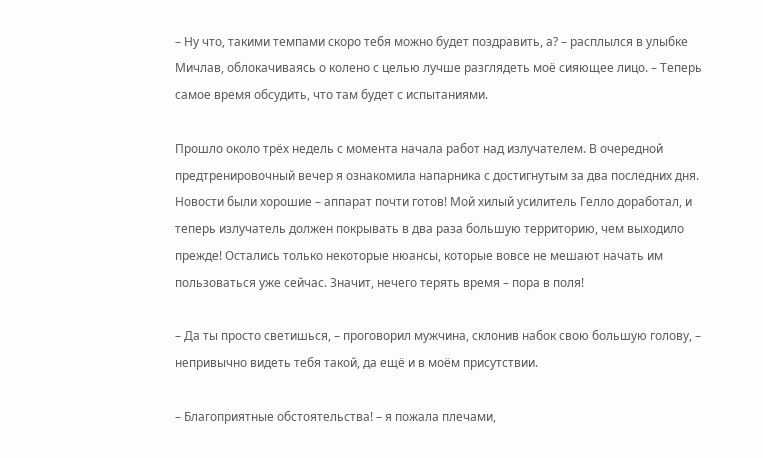– Ну что, такими темпами скоро тебя можно будет поздравить, а? – расплылся в улыбке Мичлав, облокачиваясь о колено с целью лучше разглядеть моё сияющее лицо. – Теперь самое время обсудить, что там будет с испытаниями.

Прошло около трёх недель с момента начала работ над излучателем. В очередной предтренировочный вечер я ознакомила напарника с достигнутым за два последних дня. Новости были хорошие – аппарат почти готов! Мой хилый усилитель Гелло доработал, и теперь излучатель должен покрывать в два раза большую территорию, чем выходило прежде! Остались только некоторые нюансы, которые вовсе не мешают начать им пользоваться уже сейчас. Значит, нечего терять время – пора в поля!

– Да ты просто светишься, – проговорил мужчина, склонив набок свою большую голову, – непривычно видеть тебя такой, да ещё и в моём присутствии.

– Благоприятные обстоятельства! – я пожала плечами,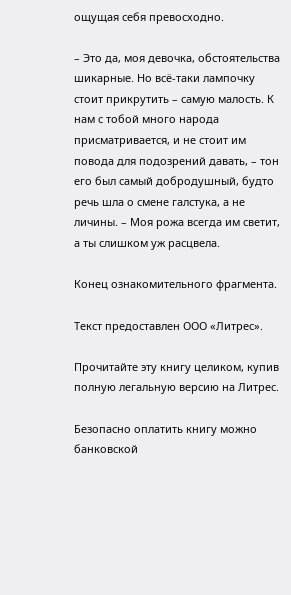ощущая себя превосходно.

– Это да, моя девочка, обстоятельства шикарные. Но всё-таки лампочку стоит прикрутить – самую малость. К нам с тобой много народа присматривается, и не стоит им повода для подозрений давать, – тон его был самый добродушный, будто речь шла о смене галстука, а не личины. – Моя рожа всегда им светит, а ты слишком уж расцвела.

Конец ознакомительного фрагмента.

Текст предоставлен ООО «Литрес».

Прочитайте эту книгу целиком, купив полную легальную версию на Литрес.

Безопасно оплатить книгу можно банковской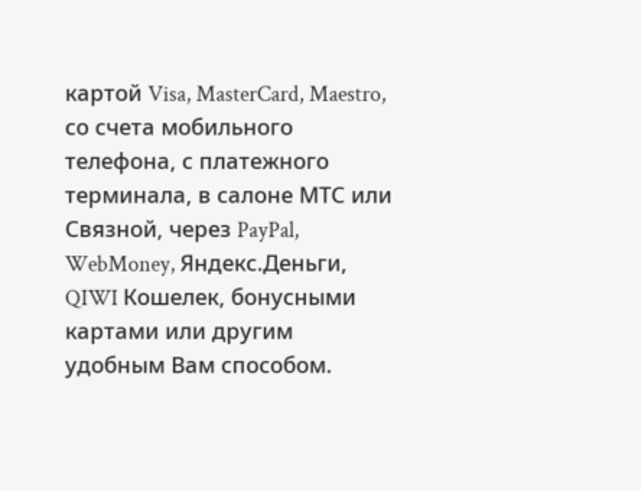картой Visa, MasterCard, Maestro, со счета мобильного телефона, с платежного терминала, в салоне МТС или Связной, через PayPal, WebMoney, Яндекс.Деньги, QIWI Кошелек, бонусными картами или другим удобным Вам способом.